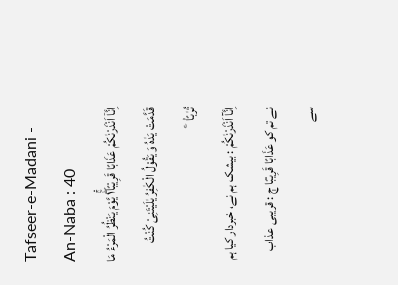Tafseer-e-Madani - An-Naba : 40
اِنَّاۤ اَنْذَرْنٰكُمْ عَذَابًا قَرِیْبًا١ۖۚ۬ یَّوْمَ یَنْظُرُ الْمَرْءُ مَا قَدَّمَتْ یَدٰهُ وَ یَقُوْلُ الْكٰفِرُ یٰلَیْتَنِیْ كُنْتُ تُرٰبًا۠   ۧ
اِنَّآ اَنْذَرْنٰكُمْ : بیشک ہم نے، خبردار کیا ہم نے تم کو عَذَابًا قَرِيْبًا ڄ : قریبی عذاب سے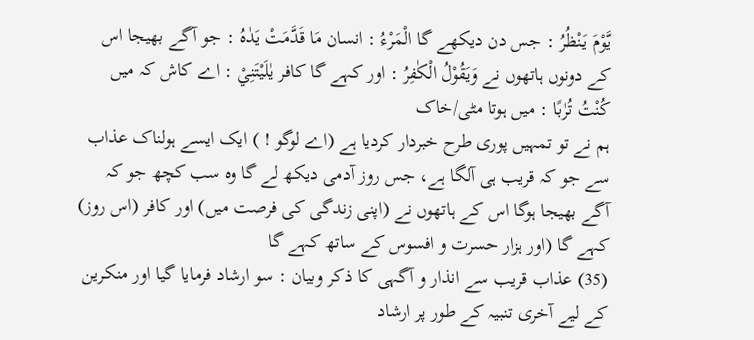يَّوْمَ يَنْظُرُ : جس دن دیکھے گا الْمَرْءُ : انسان مَا قَدَّمَتْ يَدٰهُ : جو آگے بھیجا اس کے دونوں ہاتھوں نے وَيَقُوْلُ الْكٰفِرُ : اور کہے گا کافر يٰلَيْتَنِيْ : اے کاش کہ میں كُنْتُ تُرٰبًا : میں ہوتا مٹی/خاک
ہم نے تو تمہیں پوری طرح خبردار کردیا ہے (اے لوگو ! ) ایک ایسے ہولناک عذاب سے جو کہ قریب ہی آلگا ہے، جس روز آدمی دیکھ لے گا وہ سب کچھ جو کہ آگے بھیجا ہوگا اس کے ہاتھوں نے (اپنی زندگی کی فرصت میں) اور کافر (اس روز) کہے گا (اور ہزار حسرت و افسوس کے ساتھ کہے گا
(35) عذاب قریب سے انذار و آگہی کا ذکر وبیان : سو ارشاد فرمایا گیا اور منکرین کے لیے آخری تنبیہ کے طور پر ارشاد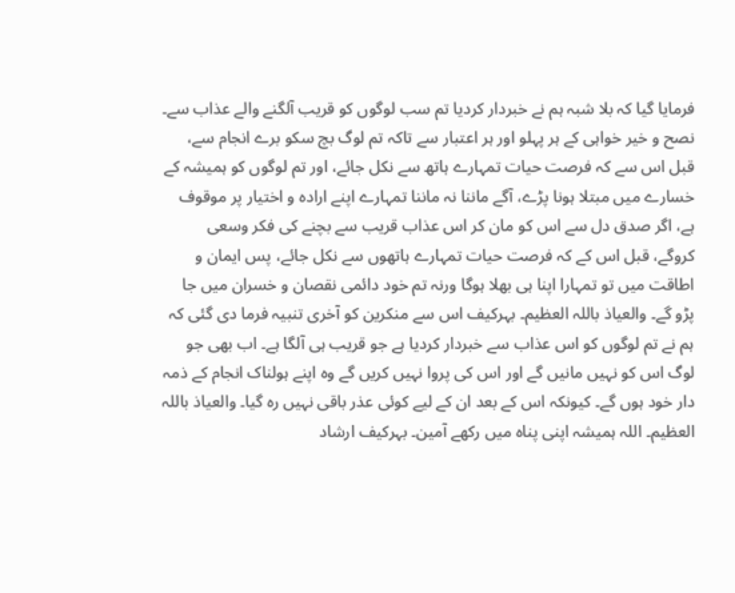فرمایا گیا کہ بلا شبہ ہم نے خبردار کردیا تم سب لوگوں کو قریب آلگنے والے عذاب سے۔ نصح و خیر خواہی کے ہر پہلو اور ہر اعتبار سے تاکہ تم لوگ بچ سکو برے انجام سے، قبل اس سے کہ فرصت حیات تمہارے ہاتھ سے نکل جائے، اور تم لوگوں کو ہمیشہ کے خسارے میں مبتلا ہونا پڑے، آگے ماننا نہ ماننا تمہارے اپنے ارادہ و اختیار پر موقوف ہے، اگر صدق دل سے اس کو مان کر اس عذاب قریب سے بچنے کی فکر وسعی کروگے، قبل اس کے کہ فرصت حیات تمہارے ہاتھوں سے نکل جائے، پس ایمان و اطاقت میں تو تمہارا اپنا ہی بھلا ہوگا ورنہ تم خود دائمی نقصان و خسران میں جا پڑو گے۔ والعیاذ باللہ العظیم۔ بہرکیف اس سے منکرین کو آخری تنبیہ فرما دی گئی کہ ہم نے تم لوگوں کو اس عذاب سے خبردار کردیا ہے جو قریب ہی آلگا ہے۔ اب بھی جو لوگ اس کو نہیں مانیں گے اور اس کی پروا نہیں کریں گے وہ اپنے ہولناک انجام کے ذمہ دار خود ہوں گے۔ کیونکہ اس کے بعد ان کے لیے کوئی عذر باقی نہیں رہ گیا۔ والعیاذ باللہ العظیم۔ اللہ ہمیشہ اپنی پناہ میں رکھے آمین۔ بہرکیف ارشاد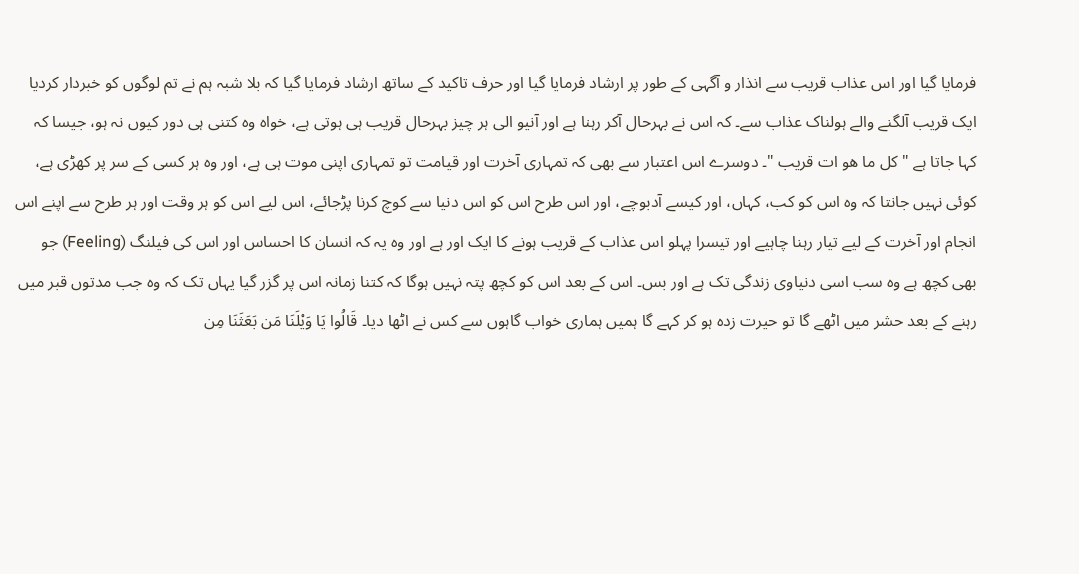فرمایا گیا اور اس عذاب قریب سے انذار و آگہی کے طور پر ارشاد فرمایا گیا اور حرف تاکید کے ساتھ ارشاد فرمایا گیا کہ بلا شبہ ہم نے تم لوگوں کو خبردار کردیا ایک قریب آلگنے والے ہولناک عذاب سے۔ کہ اس نے بہرحال آکر رہنا ہے اور آنیو الی ہر چیز بہرحال قریب ہی ہوتی ہے، خواہ وہ کتنی ہی دور کیوں نہ ہو، جیسا کہ کہا جاتا ہے " کل ما ھو ات قریب "۔ دوسرے اس اعتبار سے بھی کہ تمہاری آخرت اور قیامت تو تمہاری اپنی موت ہی ہے، اور وہ ہر کسی کے سر پر کھڑی ہے، کوئی نہیں جانتا کہ وہ اس کو کب، کہاں، اور کیسے آدبوچے، اور اس طرح اس کو اس دنیا سے کوچ کرنا پڑجائے، اس لیے اس کو ہر وقت اور ہر طرح سے اپنے اس انجام اور آخرت کے لیے تیار رہنا چاہیے اور تیسرا پہلو اس عذاب کے قریب ہونے کا ایک اور ہے اور وہ یہ کہ انسان کا احساس اور اس کی فیلنگ (Feeling) جو بھی کچھ ہے وہ سب اسی دنیاوی زندگی تک ہے اور بس۔ اس کے بعد اس کو کچھ پتہ نہیں ہوگا کہ کتنا زمانہ اس پر گزر گیا یہاں تک کہ وہ جب مدتوں قبر میں رہنے کے بعد حشر میں اٹھے گا تو حیرت زدہ ہو کر کہے گا ہمیں ہماری خواب گاہوں سے کس نے اٹھا دیا۔ قَالُوا یَا وَیْلَنَا مَن بَعَثَنَا مِن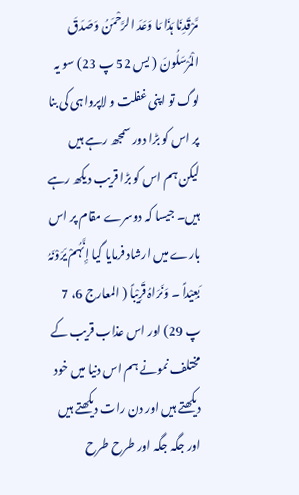مَّرْقَدِنَا ہَذَا مَا وَعَدَ الرَّحْمَنُ وَصَدَقَ الْمُرْسَلُونَ ( یس 52 پ 23) سو یہ لوگ تو اپنی غفلت و لاپرواہی کی بنا پر اس کو بڑا دور سمجھ رہے ہیں لیکن ہم اس کو بڑا قریب دیکھ رہے ہیں۔ جیسا کہ دوسرے مقام پر اس بارے میں ارشاد فرمایا گیا إِنَّہُمْ یَرَوْنَہُ بَعِیْداً ۔ وَنَرَاہُ قَرِیْباً ( المعارج 6، 7 پ 29) اور اس عذاب قریب کے مختلف نمونے ہم اس دنیا میں خود دیکھتے ہیں اور دن رات دیکھتے ہیں اور جگہ جگہ اور طرح طرح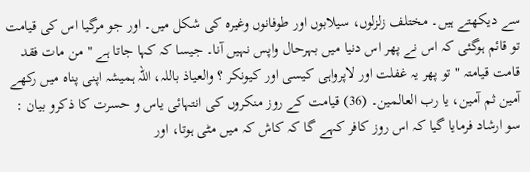سے دیکھتے ہیں۔ مختلف زلزلوں، سیلابوں اور طوفانوں وغیرہ کی شکل میں۔ اور جو مرگیا اس کی قیامت تو قائم ہوگئی کہ اس نے پھر اس دنیا میں بہرحال واپس نہیں آنا۔ جیسا کہ کہا جاتا ہے " من مات فقد قامت قیامتہ " تو پھر یہ غفلت اور لاپرواہی کیسی اور کیونکر ؟ والعیاذ باللہ، اللہ ہمیشہ اپنی پناہ میں رکھے آمین ثم آمین، یا رب العالمین۔ (36) قیامت کے روز منکروں کی انتہائی یاس و حسرت کا ذکرو بیان : سو ارشاد فرمایا گیا کہ اس روز کافر کہے گا کہ کاش کہ میں مٹی ہوتا، اور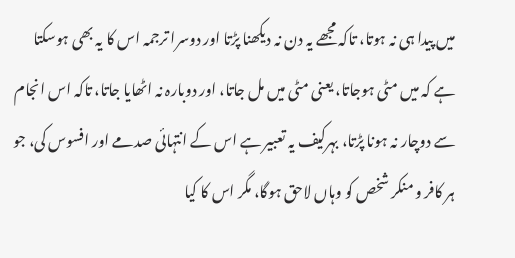میں پیدا ہی نہ ہوتا، تاکہ مجھے یہ دن نہ دیکھنا پڑتا اور دوسرا ترجمہ اس کا یہ بھی ہوسکتا ہے کہ میں مٹی ہوجاتا، یعنی مٹی میں مل جاتا، اور دوبارہ نہ اٹھایا جاتا، تاکہ اس انجام سے دوچار نہ ہونا پڑتا، بہرکیف یہ تعبیر ہے اس کے انتہائی صدمے اور افسوس کی، جو ہر کافر و منکر شخص کو وہاں لاحق ہوگا، مگر اس کا کیا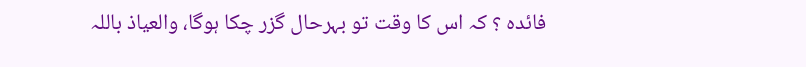فائدہ ؟ کہ اس کا وقت تو بہرحال گزر چکا ہوگا، والعیاذ باللہ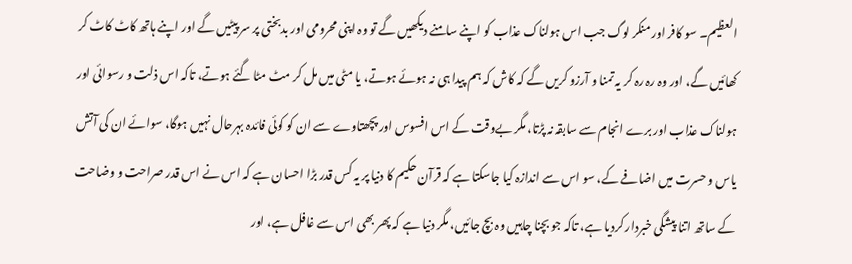العظیم۔ سو کافر اور منکر لوگ جب اس ہولناک عذاب کو اپنے سامنے دیکھیں گے تو وہ اپنی محرومی اور بدبختی پر سر پیٹیں گے اور اپنے ہاتھ کاٹ کاٹ کر کھائیں گے، اور وہ رہ رہ کر یہ تمنا و آرزو کریں گے کہ کاش کہ ہم پیدا ہی نہ ہوئے ہوتے، یا مٹی میں مل کر مٹ مٹا گئے ہوتے، تاکہ اس ذلت و رسوائی اور ہولناک عذاب اور برے انجام سے سابقہ نہ پڑتا، مگر بےوقت کے اس افسوس اور پچھتاوے سے ان کو کوئی فائدہ بہرحال نہیں ہوگا، سوائے ان کی آتش یاس و حسرت میں اضافے کے، سو اس سے اندازہ کیا جاسکتا ہے کہ قرآن حکیم کا دنیا پر یہ کس قدر بڑا احسان ہے کہ اس نے اس قدر صراحت و وضاحت کے ساتھ اتنا پیشگی خبردار کردیا ہے، تاکہ جو بچنا چاہیں وہ بچ جائیں، مگر دنیا ہے کہ پھر بھی اس سے غافل ہے، اور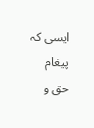ایسی کہ پیغام حق و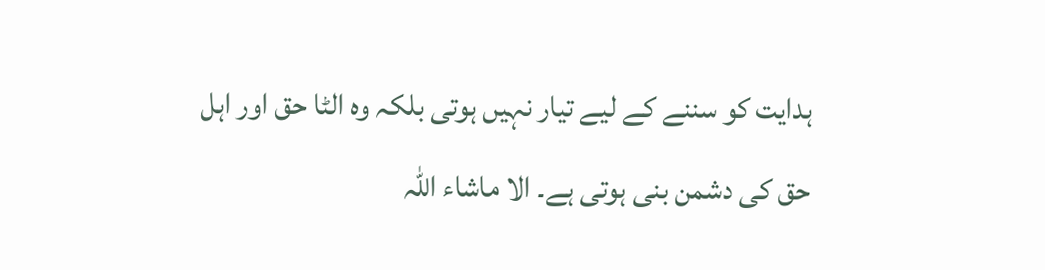ہدایت کو سننے کے لیے تیار نہیں ہوتی بلکہ وہ الٹا حق اور اہل حق کی دشمن بنی ہوتی ہے۔ الا ماشاء اللہ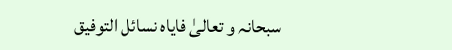سبحانہ و تعالیٰ فایاہ نسائل التوفیق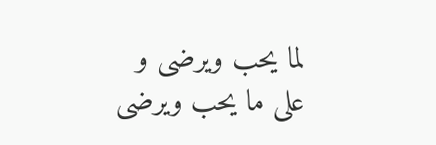لما یحب ویرضی و علی ما یحب ویرضی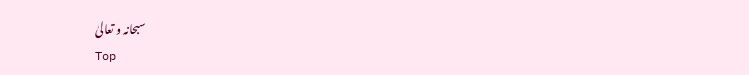سبحانہ و تعالیٰ
Top